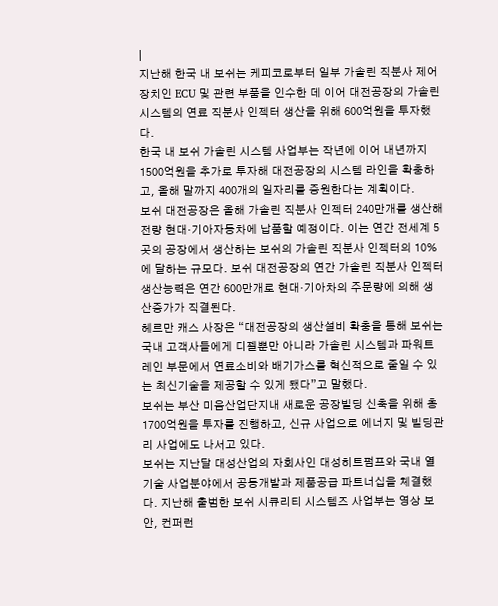|
지난해 한국 내 보쉬는 케피코로부터 일부 가솔린 직분사 제어장치인 ECU 및 관련 부품을 인수한 데 이어 대전공장의 가솔린 시스템의 연료 직분사 인젝터 생산을 위해 600억원을 투자했다.
한국 내 보쉬 가솔린 시스템 사업부는 작년에 이어 내년까지 1500억원을 추가로 투자해 대전공장의 시스템 라인을 확충하고, 올해 말까지 400개의 일자리를 증원한다는 계획이다.
보쉬 대전공장은 올해 가솔린 직분사 인젝터 240만개를 생산해 전량 현대·기아자동차에 납품할 예정이다. 이는 연간 전세계 5곳의 공장에서 생산하는 보쉬의 가솔린 직분사 인젝터의 10%에 달하는 규모다. 보쉬 대전공장의 연간 가솔린 직분사 인젝터 생산능력은 연간 600만개로 현대·기아차의 주문량에 의해 생산증가가 직결된다.
헤르만 캐스 사장은 “대전공장의 생산설비 확충을 통해 보쉬는 국내 고객사들에게 디젤뿐만 아니라 가솔린 시스템과 파워트레인 부문에서 연료소비와 배기가스를 혁신적으로 줄일 수 있는 최신기술을 제공할 수 있게 됐다”고 말했다.
보쉬는 부산 미음산업단지내 새로운 공장빌딩 신축을 위해 총 1700억원을 투자를 진행하고, 신규 사업으로 에너지 및 빌딩관리 사업에도 나서고 있다.
보쉬는 지난달 대성산업의 자회사인 대성히트펌프와 국내 열기술 사업분야에서 공동개발과 제품공급 파트너십을 체결했다. 지난해 출범한 보쉬 시큐리티 시스템즈 사업부는 영상 보안, 컨퍼런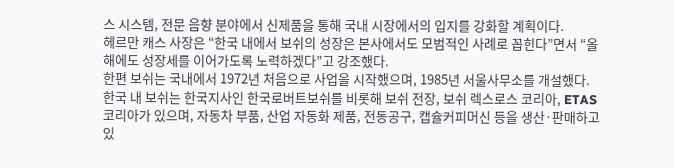스 시스템, 전문 음향 분야에서 신제품을 통해 국내 시장에서의 입지를 강화할 계획이다.
헤르만 캐스 사장은 “한국 내에서 보쉬의 성장은 본사에서도 모범적인 사례로 꼽힌다”면서 “올해에도 성장세를 이어가도록 노력하겠다”고 강조했다.
한편 보쉬는 국내에서 1972년 처음으로 사업을 시작했으며, 1985년 서울사무소를 개설했다. 한국 내 보쉬는 한국지사인 한국로버트보쉬를 비롯해 보쉬 전장, 보쉬 렉스로스 코리아, ETAS코리아가 있으며, 자동차 부품, 산업 자동화 제품, 전동공구, 캡슐커피머신 등을 생산·판매하고 있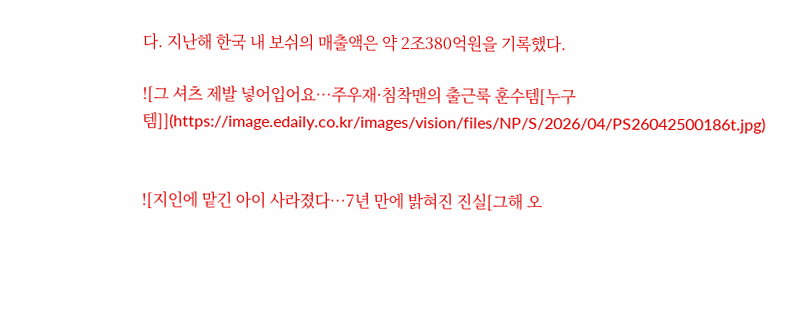다. 지난해 한국 내 보쉬의 매출액은 약 2조380억원을 기록했다.

![그 셔츠 제발 넣어입어요…주우재·침착맨의 출근룩 훈수템[누구템]](https://image.edaily.co.kr/images/vision/files/NP/S/2026/04/PS26042500186t.jpg)


![지인에 맡긴 아이 사라졌다…7년 만에 밝혀진 진실[그해 오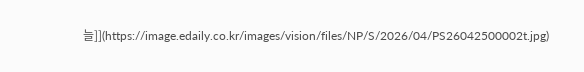늘]](https://image.edaily.co.kr/images/vision/files/NP/S/2026/04/PS26042500002t.jpg)